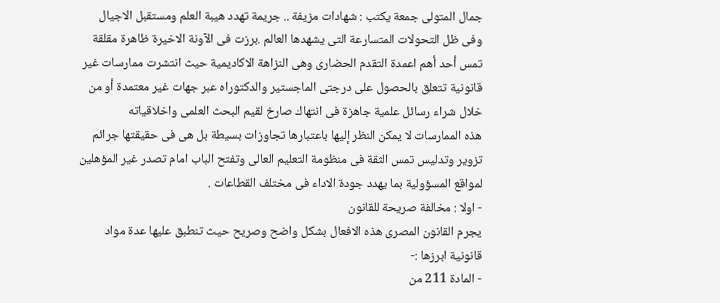جمال المتولى جمعة يكتب : شهادات مزيفة .. جريمة تهدد هيبة العلم ومستقبل الاجيال
وفى ظل التحولات المتسارعة التى يشهدها العالم .برزت فى الآونة الاخيرة ظاهرة مقلقة تمس أحد أهم اعمدة التقدم الحضارى وهى النزاهة الاكاديمية حيث انتشرت ممارسات غير قانونية تتعلق بالحصول على درجتى الماجستير والدكتوراه عبر جهات غير معتمدة أو من خلال شراء رسائل علمية جاهزة فى انتهاك صارخ لقيم البحث العلمى واخلاقياته
هذه الممارسات لا يمكن النظر إليها باعتبارها تجاوزات بسيطة بل هى فى حقيقتها جرائم تزوير وتدليس تمس الثقة فى منظومة التعليم العالى وتفتح الباب امام تصدر غير المؤهلين لمواقع المسؤولية بما يهدد جودة الاداء فى مختلف القطاعات .
- اولا : مخالفة صريحة للقانون
يجرم القانون المصرى هذه الافعال بشكل واضح وصريح حيث تنطبق عليها عدة مواد قانونية ابرزها :-
- المادة 211 من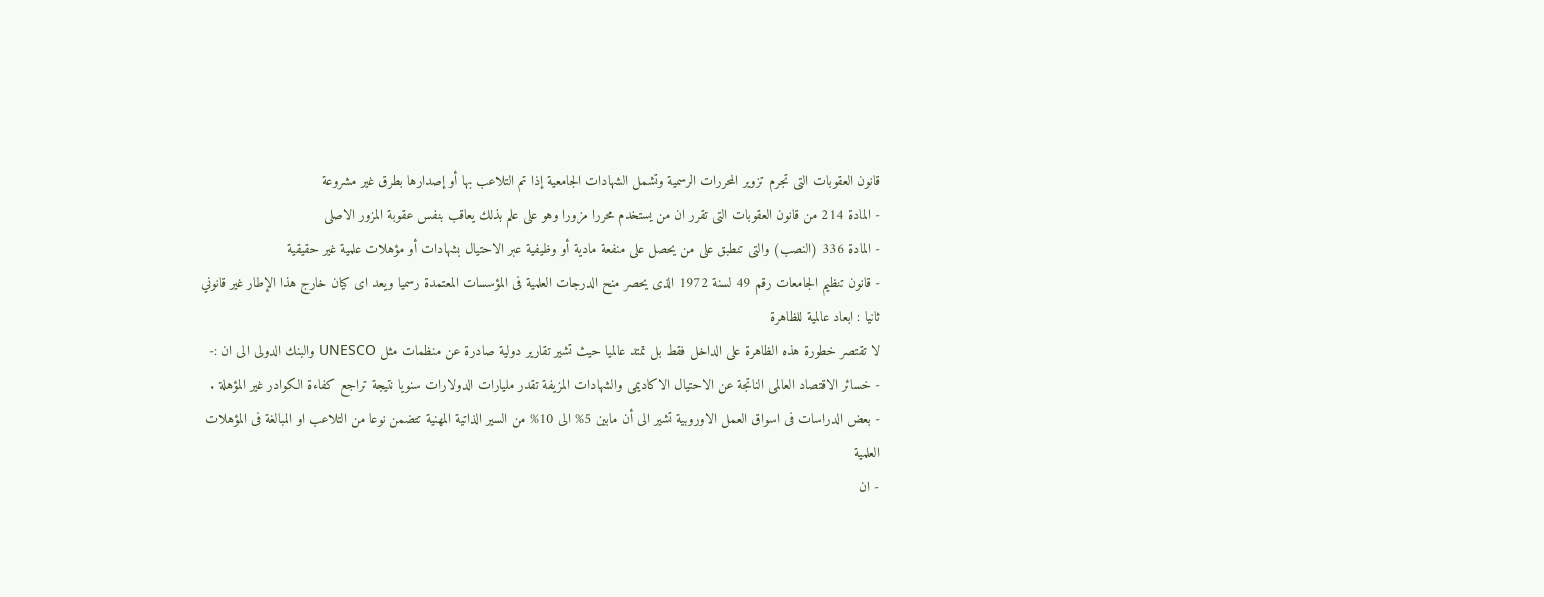قانون العقوبات التى تجرم تزوير المحررات الرسمية وتشمل الشهادات الجامعية إذا تم التلاعب بها أو إصدارها بطرق غير مشروعة
- المادة 214 من قانون العقوبات التى تقرر ان من يستخدم محررا مزورا وهو على علم بذلك يعاقب بنفس عقوبة المزور الاصلى
- المادة 336 (النصب) والتى تنطبق على من يحصل على منفعة مادية أو وظيفية عبر الاحتيال بشهادات أو مؤهلات علمية غير حقيقية
- قانون تنظيم الجامعات رقم 49 لسنة 1972 الذى يحصر منح الدرجات العلمية فى المؤسسات المعتمدة رسميا ويعد اى كيان خارج هذا الإطار غير قانوني
ثانيا : ابعاد عالمية للظاهرة
لا تقتصر خطورة هذه الظاهرة على الداخل فقط بل تمتد عالميا حيث تشير تقارير دولية صادرة عن منظمات مثل UNESCO والبنك الدولى الى ان :-
- خسائر الاقتصاد العالمى الناتجة عن الاحتيال الاكاديمى والشهادات المزيفة تقدر مليارات الدولارات سنويا نتيجة تراجع كفاءة الكوادر غير المؤهلة .
- بعض الدراسات فى اسواق العمل الاوروبية تشير الى أن مابين 5% الى 10% من السير الذاتية المهنية تتضمن نوعا من التلاعب او المبالغة فى المؤهلات العلمية
- ان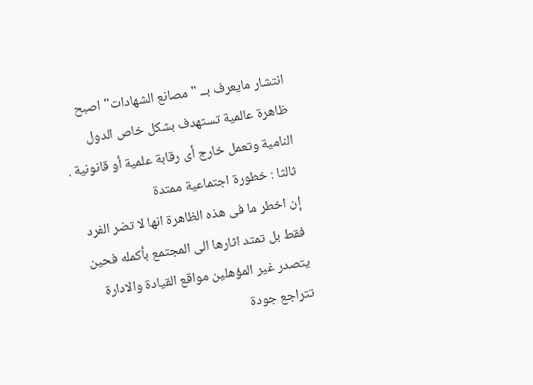انتشار مايعرف بــ " مصانع الشهادات" اصبح ظاهرة عالمية تستهدف بشكل خاص الدول النامية وتعمل خارج أى رقابة علمية أو قانونية .
ثالثا : خطورة اجتماعية ممتدة
إن اخطر ما فى هذه الظاهرة انها لا تضر الفرد فقط بل تمتد اثارها الى المجتمع بأكمله فحين يتصدر غير المؤهلين مواقع القيادة والادارة تتراجع جودة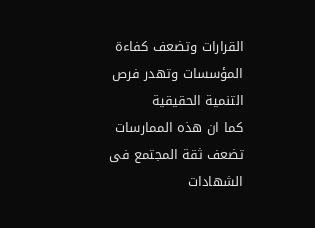القرارات وتضعف كفاءة المؤسسات وتهدر فرص التنمية الحقيقية
كما ان هذه الممارسات تضعف ثقة المجتمع فى الشهادات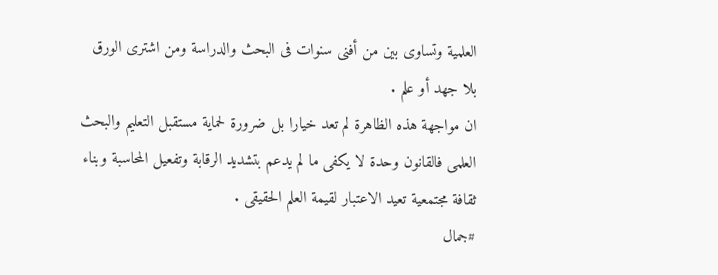العلمية وتساوى بين من أفنى سنوات فى البحث والدراسة ومن اشترى الورق بلا جهد أو علم .
ان مواجهة هذه الظاهرة لم تعد خيارا بل ضرورة لحماية مستقبل التعليم والبحث العلمى فالقانون وحدة لا يكفى ما لم يدعم بتشديد الرقابة وتفعيل المحاسبة وبناء ثقافة مجتمعية تعيد الاعتبار لقيمة العلم الحقيقى .
#جمال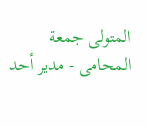المتولى جمعة
المحامى - مدير أحد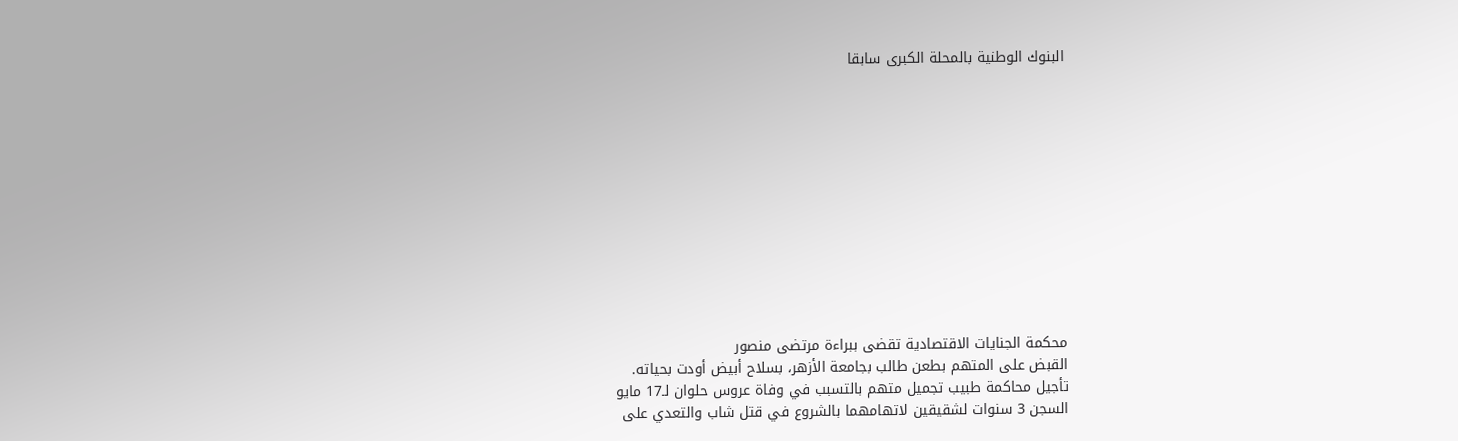البنوك الوطنية بالمحلة الكبرى سابقا












محكمة الجنايات الاقتصادية تقضى ببراءة مرتضى منصور
القبض على المتهم بطعن طالب بجامعة الأزهر، بسلاح أبيض أودت بحياته.
تأجيل محاكمة طبيب تجميل متهم بالتسبب في وفاة عروس حلوان لـ17 مايو
السجن 3 سنوات لشقيقين لاتهامهما بالشروع في قتل شاب والتعدي على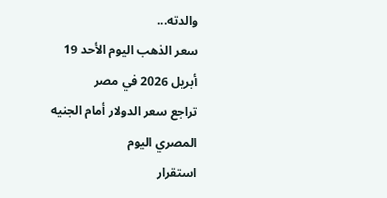والدته...
سعر الذهب اليوم الأحد 19 أبريل 2026 في مصر
تراجع سعر الدولار أمام الجنيه المصري اليوم
استقرار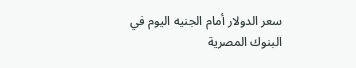سعر الدولار أمام الجنيه اليوم في البنوك المصرية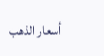أسعار الذهب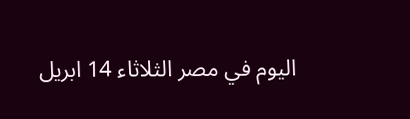اليوم في مصر الثلاثاء 14 ابريل